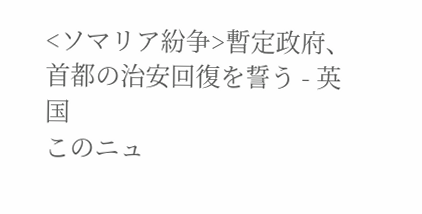<ソマリア紛争>暫定政府、首都の治安回復を誓う - 英国
このニュ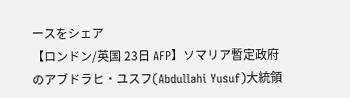ースをシェア
【ロンドン/英国 23日 AFP】ソマリア暫定政府のアブドラヒ・ユスフ(Abdullahi Yusuf)大統領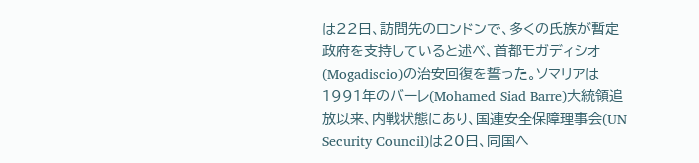は22日、訪問先のロンドンで、多くの氏族が暫定政府を支持していると述べ、首都モガディシオ(Mogadiscio)の治安回復を誓った。ソマリアは1991年のバーレ(Mohamed Siad Barre)大統領追放以来、内戦状態にあり、国連安全保障理事会(UN Security Council)は20日、同国へ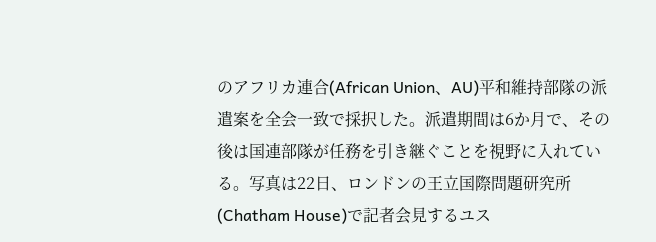のアフリカ連合(African Union、AU)平和維持部隊の派遣案を全会一致で採択した。派遣期間は6か月で、その後は国連部隊が任務を引き継ぐことを視野に入れている。写真は22日、ロンドンの王立国際問題研究所(Chatham House)で記者会見するユス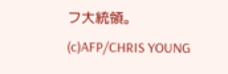フ大統領。(c)AFP/CHRIS YOUNG